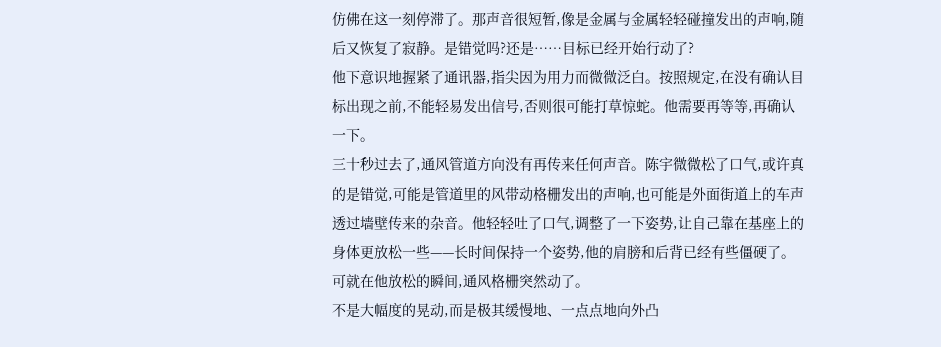仿佛在这一刻停滞了。那声音很短暂,像是金属与金属轻轻碰撞发出的声响,随后又恢复了寂静。是错觉吗?还是……目标已经开始行动了?
他下意识地握紧了通讯器,指尖因为用力而微微泛白。按照规定,在没有确认目标出现之前,不能轻易发出信号,否则很可能打草惊蛇。他需要再等等,再确认一下。
三十秒过去了,通风管道方向没有再传来任何声音。陈宇微微松了口气,或许真的是错觉,可能是管道里的风带动格栅发出的声响,也可能是外面街道上的车声透过墙壁传来的杂音。他轻轻吐了口气,调整了一下姿势,让自己靠在基座上的身体更放松一些——长时间保持一个姿势,他的肩膀和后背已经有些僵硬了。
可就在他放松的瞬间,通风格栅突然动了。
不是大幅度的晃动,而是极其缓慢地、一点点地向外凸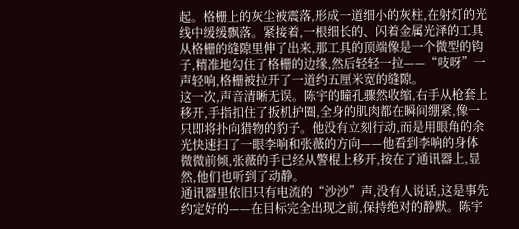起。格栅上的灰尘被震落,形成一道细小的灰柱,在射灯的光线中缓缓飘落。紧接着,一根细长的、闪着金属光泽的工具从格栅的缝隙里伸了出来,那工具的顶端像是一个微型的钩子,精准地勾住了格栅的边缘,然后轻轻一拉——“吱呀”一声轻响,格栅被拉开了一道约五厘米宽的缝隙。
这一次,声音清晰无误。陈宇的瞳孔骤然收缩,右手从枪套上移开,手指扣住了扳机护圈,全身的肌肉都在瞬间绷紧,像一只即将扑向猎物的豹子。他没有立刻行动,而是用眼角的余光快速扫了一眼李响和张薇的方向——他看到李响的身体微微前倾,张薇的手已经从警棍上移开,按在了通讯器上,显然,他们也听到了动静。
通讯器里依旧只有电流的“沙沙”声,没有人说话,这是事先约定好的——在目标完全出现之前,保持绝对的静默。陈宇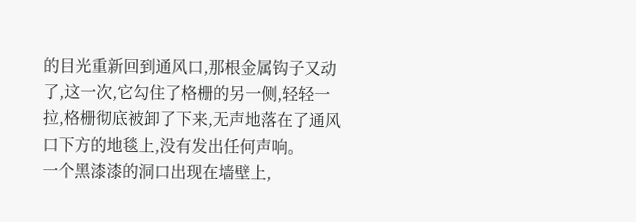的目光重新回到通风口,那根金属钩子又动了,这一次,它勾住了格栅的另一侧,轻轻一拉,格栅彻底被卸了下来,无声地落在了通风口下方的地毯上,没有发出任何声响。
一个黑漆漆的洞口出现在墙壁上,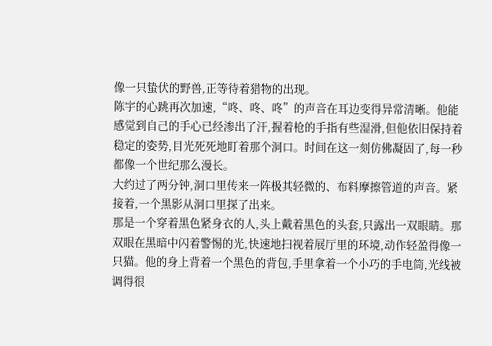像一只蛰伏的野兽,正等待着猎物的出现。
陈宇的心跳再次加速,“咚、咚、咚”的声音在耳边变得异常清晰。他能感觉到自己的手心已经渗出了汗,握着枪的手指有些湿滑,但他依旧保持着稳定的姿势,目光死死地盯着那个洞口。时间在这一刻仿佛凝固了,每一秒都像一个世纪那么漫长。
大约过了两分钟,洞口里传来一阵极其轻微的、布料摩擦管道的声音。紧接着,一个黑影从洞口里探了出来。
那是一个穿着黑色紧身衣的人,头上戴着黑色的头套,只露出一双眼睛。那双眼在黑暗中闪着警惕的光,快速地扫视着展厅里的环境,动作轻盈得像一只猫。他的身上背着一个黑色的背包,手里拿着一个小巧的手电筒,光线被调得很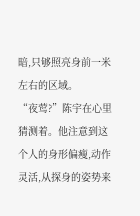暗,只够照亮身前一米左右的区域。
“夜莺?”陈宇在心里猜测着。他注意到这个人的身形偏瘦,动作灵活,从探身的姿势来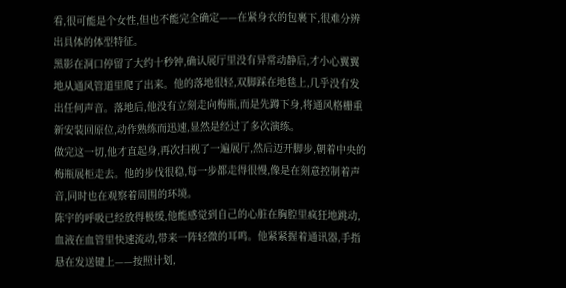看,很可能是个女性,但也不能完全确定——在紧身衣的包裹下,很难分辨出具体的体型特征。
黑影在洞口停留了大约十秒钟,确认展厅里没有异常动静后,才小心翼翼地从通风管道里爬了出来。他的落地很轻,双脚踩在地毯上,几乎没有发出任何声音。落地后,他没有立刻走向梅瓶,而是先蹲下身,将通风格栅重新安装回原位,动作熟练而迅速,显然是经过了多次演练。
做完这一切,他才直起身,再次扫视了一遍展厅,然后迈开脚步,朝着中央的梅瓶展柜走去。他的步伐很稳,每一步都走得很慢,像是在刻意控制着声音,同时也在观察着周围的环境。
陈宇的呼吸已经放得极缓,他能感觉到自己的心脏在胸腔里疯狂地跳动,血液在血管里快速流动,带来一阵轻微的耳鸣。他紧紧握着通讯器,手指悬在发送键上——按照计划,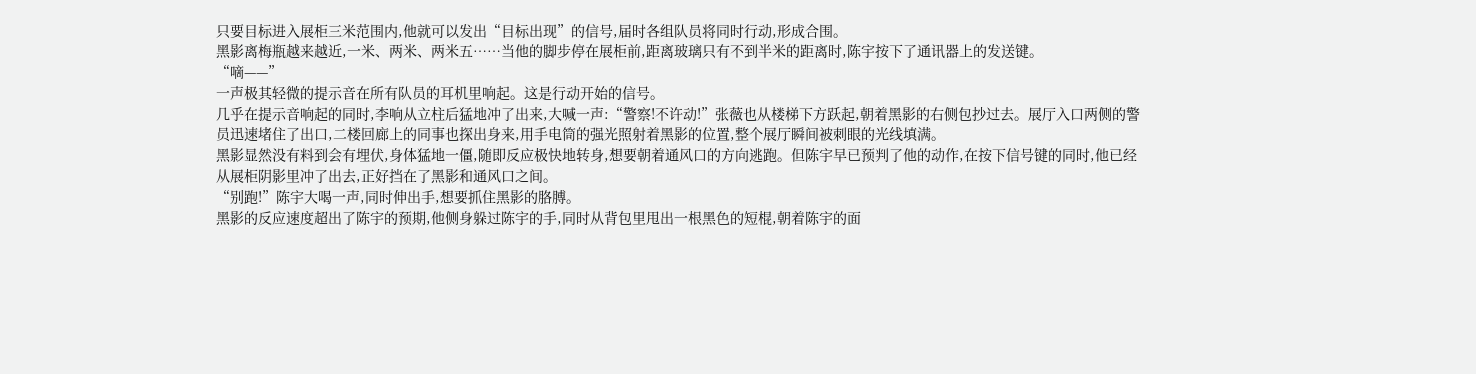只要目标进入展柜三米范围内,他就可以发出“目标出现”的信号,届时各组队员将同时行动,形成合围。
黑影离梅瓶越来越近,一米、两米、两米五……当他的脚步停在展柜前,距离玻璃只有不到半米的距离时,陈宇按下了通讯器上的发送键。
“嘀——”
一声极其轻微的提示音在所有队员的耳机里响起。这是行动开始的信号。
几乎在提示音响起的同时,李响从立柱后猛地冲了出来,大喊一声:“警察!不许动!”张薇也从楼梯下方跃起,朝着黑影的右侧包抄过去。展厅入口两侧的警员迅速堵住了出口,二楼回廊上的同事也探出身来,用手电筒的强光照射着黑影的位置,整个展厅瞬间被刺眼的光线填满。
黑影显然没有料到会有埋伏,身体猛地一僵,随即反应极快地转身,想要朝着通风口的方向逃跑。但陈宇早已预判了他的动作,在按下信号键的同时,他已经从展柜阴影里冲了出去,正好挡在了黑影和通风口之间。
“别跑!”陈宇大喝一声,同时伸出手,想要抓住黑影的胳膊。
黑影的反应速度超出了陈宇的预期,他侧身躲过陈宇的手,同时从背包里甩出一根黑色的短棍,朝着陈宇的面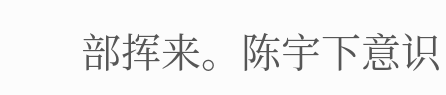部挥来。陈宇下意识